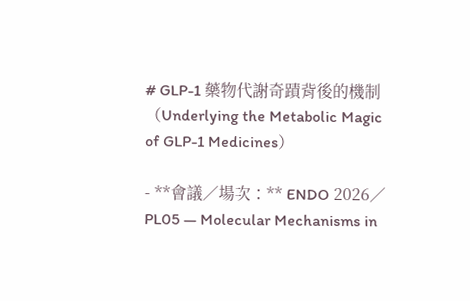# GLP-1 藥物代謝奇蹟背後的機制（Underlying the Metabolic Magic of GLP-1 Medicines）

- **會議／場次：** ENDO 2026／PL05 — Molecular Mechanisms in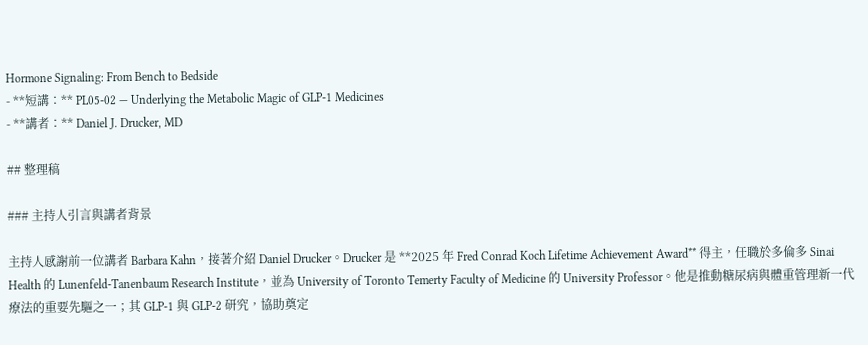Hormone Signaling: From Bench to Bedside
- **短講：** PL05-02 — Underlying the Metabolic Magic of GLP-1 Medicines
- **講者：** Daniel J. Drucker, MD

## 整理稿

### 主持人引言與講者背景

主持人感謝前一位講者 Barbara Kahn，接著介紹 Daniel Drucker。Drucker 是 **2025 年 Fred Conrad Koch Lifetime Achievement Award** 得主，任職於多倫多 Sinai Health 的 Lunenfeld-Tanenbaum Research Institute，並為 University of Toronto Temerty Faculty of Medicine 的 University Professor。他是推動糖尿病與體重管理新一代療法的重要先驅之一；其 GLP-1 與 GLP-2 研究，協助奠定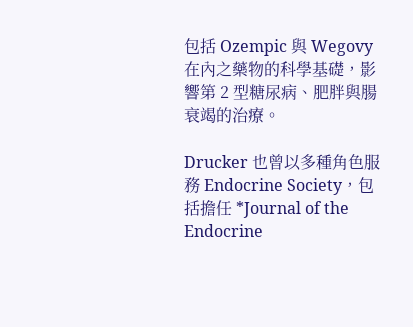包括 Ozempic 與 Wegovy 在內之藥物的科學基礎，影響第 2 型糖尿病、肥胖與腸衰竭的治療。

Drucker 也曾以多種角色服務 Endocrine Society，包括擔任 *Journal of the Endocrine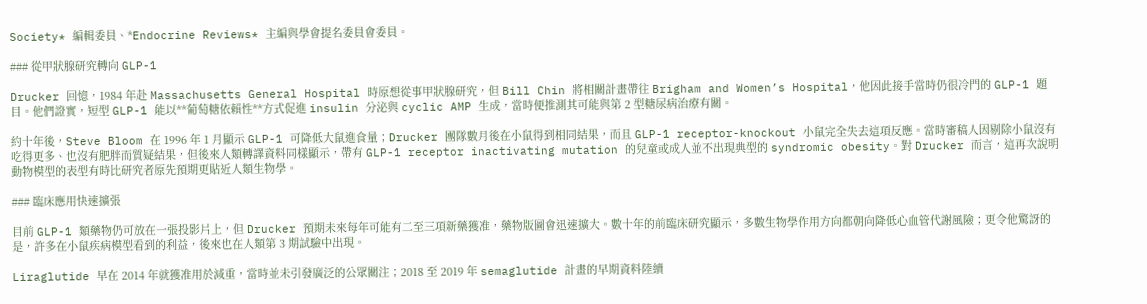Society* 編輯委員、*Endocrine Reviews* 主編與學會提名委員會委員。

### 從甲狀腺研究轉向 GLP-1

Drucker 回憶，1984 年赴 Massachusetts General Hospital 時原想從事甲狀腺研究，但 Bill Chin 將相關計畫帶往 Brigham and Women’s Hospital，他因此接手當時仍很冷門的 GLP-1 題目。他們證實，短型 GLP-1 能以**葡萄糖依賴性**方式促進 insulin 分泌與 cyclic AMP 生成，當時便推測其可能與第 2 型糖尿病治療有關。

約十年後，Steve Bloom 在 1996 年 1 月顯示 GLP-1 可降低大鼠進食量；Drucker 團隊數月後在小鼠得到相同結果，而且 GLP-1 receptor-knockout 小鼠完全失去這項反應。當時審稿人因剔除小鼠沒有吃得更多、也沒有肥胖而質疑結果，但後來人類轉譯資料同樣顯示，帶有 GLP-1 receptor inactivating mutation 的兒童或成人並不出現典型的 syndromic obesity。對 Drucker 而言，這再次說明動物模型的表型有時比研究者原先預期更貼近人類生物學。

### 臨床應用快速擴張

目前 GLP-1 類藥物仍可放在一張投影片上，但 Drucker 預期未來每年可能有二至三項新藥獲准，藥物版圖會迅速擴大。數十年的前臨床研究顯示，多數生物學作用方向都朝向降低心血管代謝風險；更令他驚訝的是，許多在小鼠疾病模型看到的利益，後來也在人類第 3 期試驗中出現。

Liraglutide 早在 2014 年就獲准用於減重，當時並未引發廣泛的公眾關注；2018 至 2019 年 semaglutide 計畫的早期資料陸續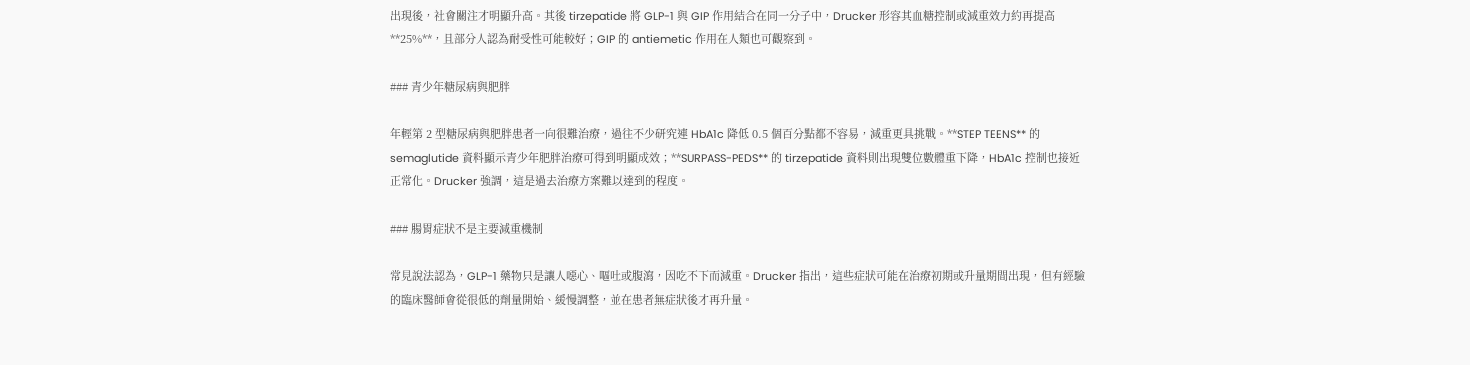出現後，社會關注才明顯升高。其後 tirzepatide 將 GLP-1 與 GIP 作用結合在同一分子中，Drucker 形容其血糖控制或減重效力約再提高 **25%**，且部分人認為耐受性可能較好；GIP 的 antiemetic 作用在人類也可觀察到。

### 青少年糖尿病與肥胖

年輕第 2 型糖尿病與肥胖患者一向很難治療，過往不少研究連 HbA1c 降低 0.5 個百分點都不容易，減重更具挑戰。**STEP TEENS** 的 semaglutide 資料顯示青少年肥胖治療可得到明顯成效；**SURPASS-PEDS** 的 tirzepatide 資料則出現雙位數體重下降，HbA1c 控制也接近正常化。Drucker 強調，這是過去治療方案難以達到的程度。

### 腸胃症狀不是主要減重機制

常見說法認為，GLP-1 藥物只是讓人噁心、嘔吐或腹瀉，因吃不下而減重。Drucker 指出，這些症狀可能在治療初期或升量期間出現，但有經驗的臨床醫師會從很低的劑量開始、緩慢調整，並在患者無症狀後才再升量。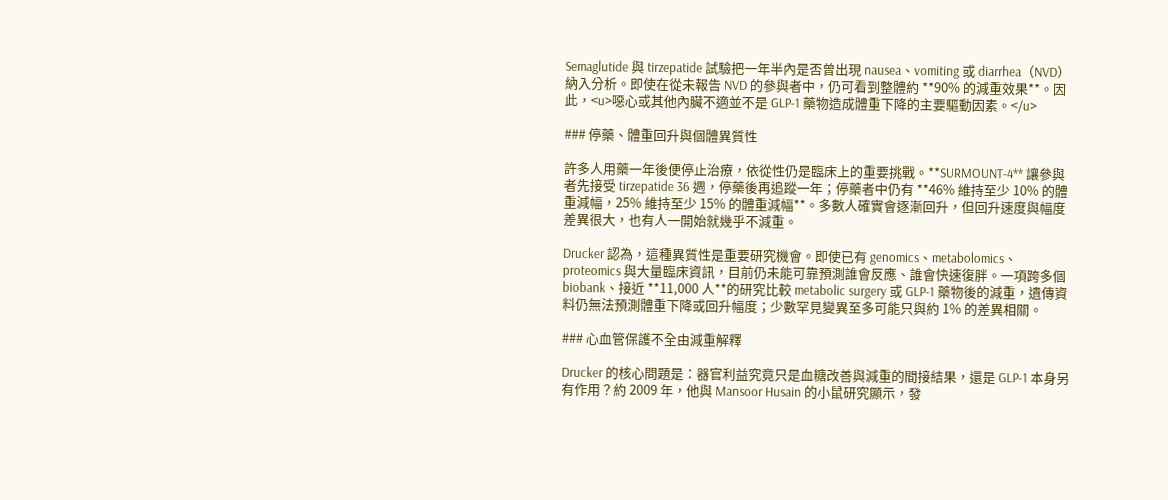Semaglutide 與 tirzepatide 試驗把一年半內是否曾出現 nausea、vomiting 或 diarrhea（NVD）納入分析。即使在從未報告 NVD 的參與者中，仍可看到整體約 **90% 的減重效果**。因此，<u>噁心或其他內臟不適並不是 GLP-1 藥物造成體重下降的主要驅動因素。</u>

### 停藥、體重回升與個體異質性

許多人用藥一年後便停止治療，依從性仍是臨床上的重要挑戰。**SURMOUNT-4** 讓參與者先接受 tirzepatide 36 週，停藥後再追蹤一年；停藥者中仍有 **46% 維持至少 10% 的體重減幅，25% 維持至少 15% 的體重減幅**。多數人確實會逐漸回升，但回升速度與幅度差異很大，也有人一開始就幾乎不減重。

Drucker 認為，這種異質性是重要研究機會。即使已有 genomics、metabolomics、proteomics 與大量臨床資訊，目前仍未能可靠預測誰會反應、誰會快速復胖。一項跨多個 biobank、接近 **11,000 人**的研究比較 metabolic surgery 或 GLP-1 藥物後的減重，遺傳資料仍無法預測體重下降或回升幅度；少數罕見變異至多可能只與約 1% 的差異相關。

### 心血管保護不全由減重解釋

Drucker 的核心問題是：器官利益究竟只是血糖改善與減重的間接結果，還是 GLP-1 本身另有作用？約 2009 年，他與 Mansoor Husain 的小鼠研究顯示，發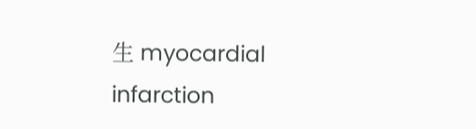生 myocardial infarction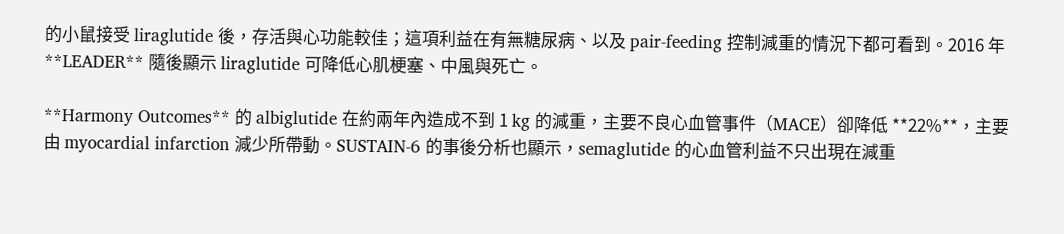的小鼠接受 liraglutide 後，存活與心功能較佳；這項利益在有無糖尿病、以及 pair-feeding 控制減重的情況下都可看到。2016 年 **LEADER** 隨後顯示 liraglutide 可降低心肌梗塞、中風與死亡。

**Harmony Outcomes** 的 albiglutide 在約兩年內造成不到 1 kg 的減重，主要不良心血管事件（MACE）卻降低 **22%**，主要由 myocardial infarction 減少所帶動。SUSTAIN-6 的事後分析也顯示，semaglutide 的心血管利益不只出現在減重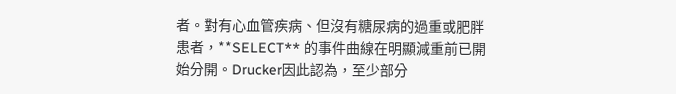者。對有心血管疾病、但沒有糖尿病的過重或肥胖患者，**SELECT** 的事件曲線在明顯減重前已開始分開。Drucker因此認為，至少部分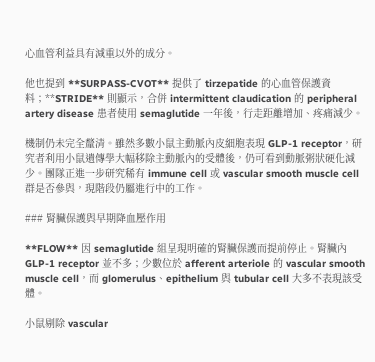心血管利益具有減重以外的成分。

他也提到 **SURPASS-CVOT** 提供了 tirzepatide 的心血管保護資料；**STRIDE** 則顯示，合併 intermittent claudication 的 peripheral artery disease 患者使用 semaglutide 一年後，行走距離增加、疼痛減少。

機制仍未完全釐清。雖然多數小鼠主動脈內皮細胞表現 GLP-1 receptor，研究者利用小鼠遺傳學大幅移除主動脈內的受體後，仍可看到動脈粥狀硬化減少。團隊正進一步研究稀有 immune cell 或 vascular smooth muscle cell 群是否參與，現階段仍屬進行中的工作。

### 腎臟保護與早期降血壓作用

**FLOW** 因 semaglutide 組呈現明確的腎臟保護而提前停止。腎臟內 GLP-1 receptor 並不多；少數位於 afferent arteriole 的 vascular smooth muscle cell，而 glomerulus、epithelium 與 tubular cell 大多不表現該受體。

小鼠剔除 vascular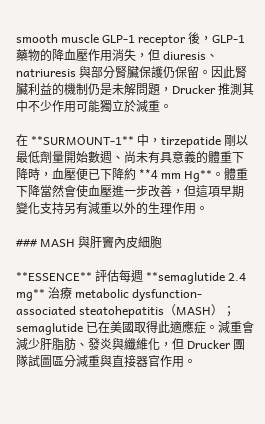smooth muscle GLP-1 receptor 後，GLP-1 藥物的降血壓作用消失，但 diuresis、natriuresis 與部分腎臟保護仍保留。因此腎臟利益的機制仍是未解問題，Drucker 推測其中不少作用可能獨立於減重。

在 **SURMOUNT-1** 中，tirzepatide 剛以最低劑量開始數週、尚未有具意義的體重下降時，血壓便已下降約 **4 mm Hg**。體重下降當然會使血壓進一步改善，但這項早期變化支持另有減重以外的生理作用。

### MASH 與肝竇內皮細胞

**ESSENCE** 評估每週 **semaglutide 2.4 mg** 治療 metabolic dysfunction-associated steatohepatitis（MASH）；semaglutide 已在美國取得此適應症。減重會減少肝脂肪、發炎與纖維化，但 Drucker 團隊試圖區分減重與直接器官作用。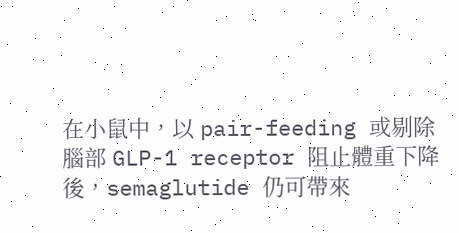在小鼠中，以 pair-feeding 或剔除腦部 GLP-1 receptor 阻止體重下降後，semaglutide 仍可帶來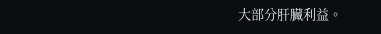大部分肝臟利益。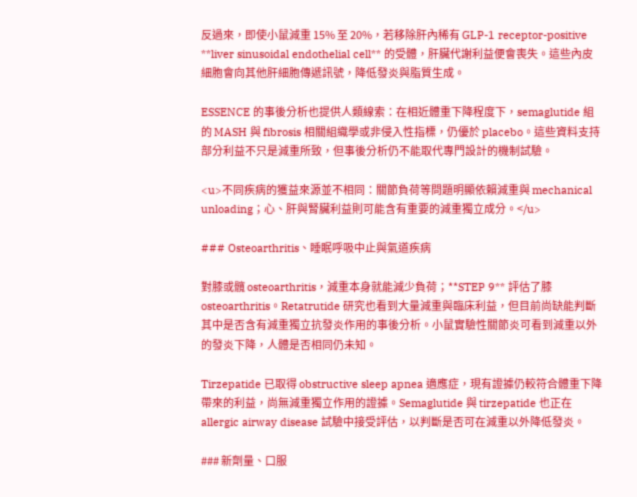反過來，即使小鼠減重 15% 至 20%，若移除肝內稀有 GLP-1 receptor-positive **liver sinusoidal endothelial cell** 的受體，肝臟代謝利益便會喪失。這些內皮細胞會向其他肝細胞傳遞訊號，降低發炎與脂質生成。

ESSENCE 的事後分析也提供人類線索：在相近體重下降程度下，semaglutide 組的 MASH 與 fibrosis 相關組織學或非侵入性指標，仍優於 placebo。這些資料支持部分利益不只是減重所致，但事後分析仍不能取代專門設計的機制試驗。

<u>不同疾病的獲益來源並不相同：關節負荷等問題明顯依賴減重與 mechanical unloading；心、肝與腎臟利益則可能含有重要的減重獨立成分。</u>

### Osteoarthritis、睡眠呼吸中止與氣道疾病

對膝或髖 osteoarthritis，減重本身就能減少負荷；**STEP 9** 評估了膝 osteoarthritis。Retatrutide 研究也看到大量減重與臨床利益，但目前尚缺能判斷其中是否含有減重獨立抗發炎作用的事後分析。小鼠實驗性關節炎可看到減重以外的發炎下降，人體是否相同仍未知。

Tirzepatide 已取得 obstructive sleep apnea 適應症，現有證據仍較符合體重下降帶來的利益，尚無減重獨立作用的證據。Semaglutide 與 tirzepatide 也正在 allergic airway disease 試驗中接受評估，以判斷是否可在減重以外降低發炎。

### 新劑量、口服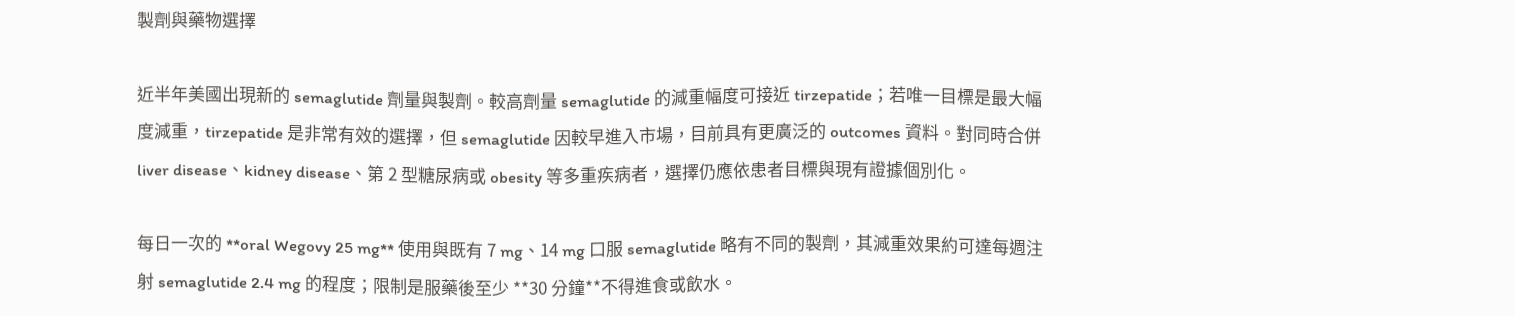製劑與藥物選擇

近半年美國出現新的 semaglutide 劑量與製劑。較高劑量 semaglutide 的減重幅度可接近 tirzepatide；若唯一目標是最大幅度減重，tirzepatide 是非常有效的選擇，但 semaglutide 因較早進入市場，目前具有更廣泛的 outcomes 資料。對同時合併 liver disease、kidney disease、第 2 型糖尿病或 obesity 等多重疾病者，選擇仍應依患者目標與現有證據個別化。

每日一次的 **oral Wegovy 25 mg** 使用與既有 7 mg、14 mg 口服 semaglutide 略有不同的製劑，其減重效果約可達每週注射 semaglutide 2.4 mg 的程度；限制是服藥後至少 **30 分鐘**不得進食或飲水。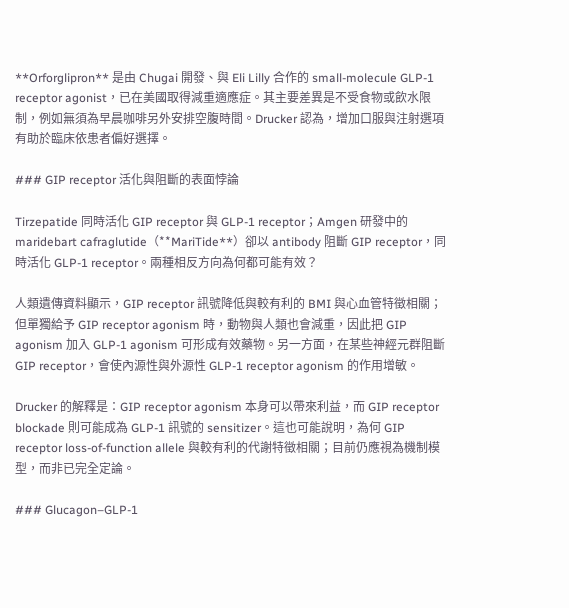**Orforglipron** 是由 Chugai 開發、與 Eli Lilly 合作的 small-molecule GLP-1 receptor agonist，已在美國取得減重適應症。其主要差異是不受食物或飲水限制，例如無須為早晨咖啡另外安排空腹時間。Drucker 認為，增加口服與注射選項有助於臨床依患者偏好選擇。

### GIP receptor 活化與阻斷的表面悖論

Tirzepatide 同時活化 GIP receptor 與 GLP-1 receptor；Amgen 研發中的 maridebart cafraglutide（**MariTide**）卻以 antibody 阻斷 GIP receptor，同時活化 GLP-1 receptor。兩種相反方向為何都可能有效？

人類遺傳資料顯示，GIP receptor 訊號降低與較有利的 BMI 與心血管特徵相關；但單獨給予 GIP receptor agonism 時，動物與人類也會減重，因此把 GIP agonism 加入 GLP-1 agonism 可形成有效藥物。另一方面，在某些神經元群阻斷 GIP receptor，會使內源性與外源性 GLP-1 receptor agonism 的作用增敏。

Drucker 的解釋是：GIP receptor agonism 本身可以帶來利益，而 GIP receptor blockade 則可能成為 GLP-1 訊號的 sensitizer。這也可能說明，為何 GIP receptor loss-of-function allele 與較有利的代謝特徵相關；目前仍應視為機制模型，而非已完全定論。

### Glucagon–GLP-1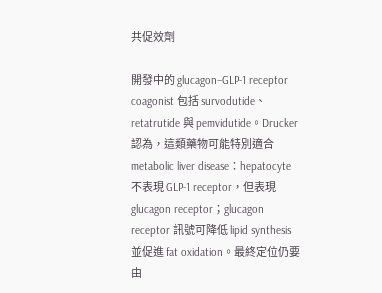共促效劑

開發中的 glucagon–GLP-1 receptor coagonist 包括 survodutide、retatrutide 與 pemvidutide。Drucker 認為，這類藥物可能特別適合 metabolic liver disease：hepatocyte 不表現 GLP-1 receptor，但表現 glucagon receptor；glucagon receptor 訊號可降低 lipid synthesis 並促進 fat oxidation。最終定位仍要由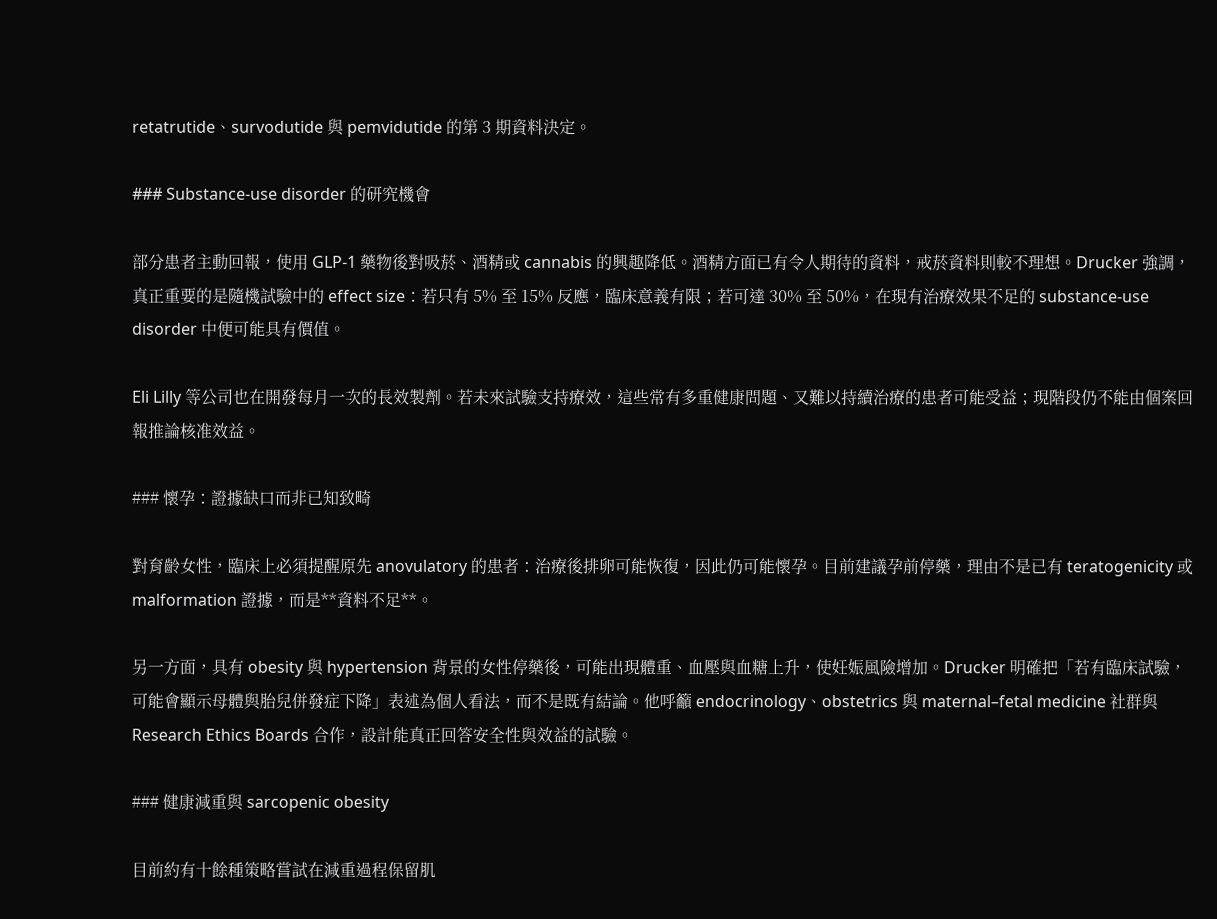retatrutide、survodutide 與 pemvidutide 的第 3 期資料決定。

### Substance-use disorder 的研究機會

部分患者主動回報，使用 GLP-1 藥物後對吸菸、酒精或 cannabis 的興趣降低。酒精方面已有令人期待的資料，戒菸資料則較不理想。Drucker 強調，真正重要的是隨機試驗中的 effect size：若只有 5% 至 15% 反應，臨床意義有限；若可達 30% 至 50%，在現有治療效果不足的 substance-use disorder 中便可能具有價值。

Eli Lilly 等公司也在開發每月一次的長效製劑。若未來試驗支持療效，這些常有多重健康問題、又難以持續治療的患者可能受益；現階段仍不能由個案回報推論核准效益。

### 懷孕：證據缺口而非已知致畸

對育齡女性，臨床上必須提醒原先 anovulatory 的患者：治療後排卵可能恢復，因此仍可能懷孕。目前建議孕前停藥，理由不是已有 teratogenicity 或 malformation 證據，而是**資料不足**。

另一方面，具有 obesity 與 hypertension 背景的女性停藥後，可能出現體重、血壓與血糖上升，使妊娠風險增加。Drucker 明確把「若有臨床試驗，可能會顯示母體與胎兒併發症下降」表述為個人看法，而不是既有結論。他呼籲 endocrinology、obstetrics 與 maternal–fetal medicine 社群與 Research Ethics Boards 合作，設計能真正回答安全性與效益的試驗。

### 健康減重與 sarcopenic obesity

目前約有十餘種策略嘗試在減重過程保留肌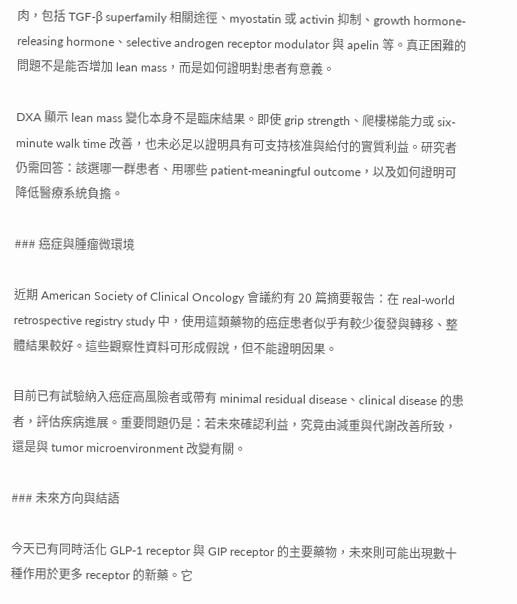肉，包括 TGF-β superfamily 相關途徑、myostatin 或 activin 抑制、growth hormone-releasing hormone、selective androgen receptor modulator 與 apelin 等。真正困難的問題不是能否增加 lean mass，而是如何證明對患者有意義。

DXA 顯示 lean mass 變化本身不是臨床結果。即使 grip strength、爬樓梯能力或 six-minute walk time 改善，也未必足以證明具有可支持核准與給付的實質利益。研究者仍需回答：該選哪一群患者、用哪些 patient-meaningful outcome，以及如何證明可降低醫療系統負擔。

### 癌症與腫瘤微環境

近期 American Society of Clinical Oncology 會議約有 20 篇摘要報告：在 real-world retrospective registry study 中，使用這類藥物的癌症患者似乎有較少復發與轉移、整體結果較好。這些觀察性資料可形成假說，但不能證明因果。

目前已有試驗納入癌症高風險者或帶有 minimal residual disease、clinical disease 的患者，評估疾病進展。重要問題仍是：若未來確認利益，究竟由減重與代謝改善所致，還是與 tumor microenvironment 改變有關。

### 未來方向與結語

今天已有同時活化 GLP-1 receptor 與 GIP receptor 的主要藥物，未來則可能出現數十種作用於更多 receptor 的新藥。它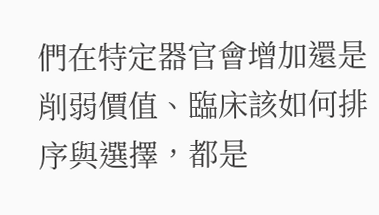們在特定器官會增加還是削弱價值、臨床該如何排序與選擇，都是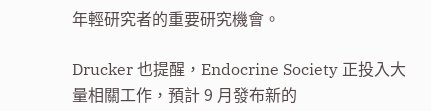年輕研究者的重要研究機會。

Drucker 也提醒，Endocrine Society 正投入大量相關工作，預計 9 月發布新的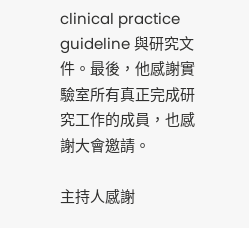clinical practice guideline 與研究文件。最後，他感謝實驗室所有真正完成研究工作的成員，也感謝大會邀請。

主持人感謝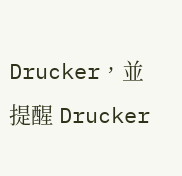Drucker，並提醒 Drucker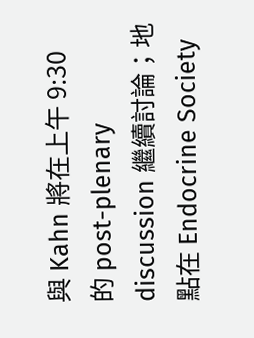與 Kahn 將在上午 9:30 的 post-plenary discussion 繼續討論；地點在 Endocrine Society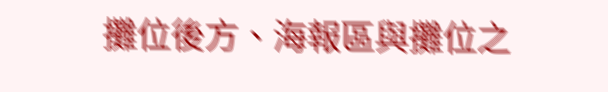攤位後方、海報區與攤位之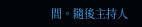間。隨後主持人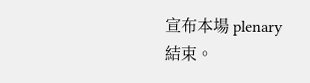宣布本場 plenary 結束。